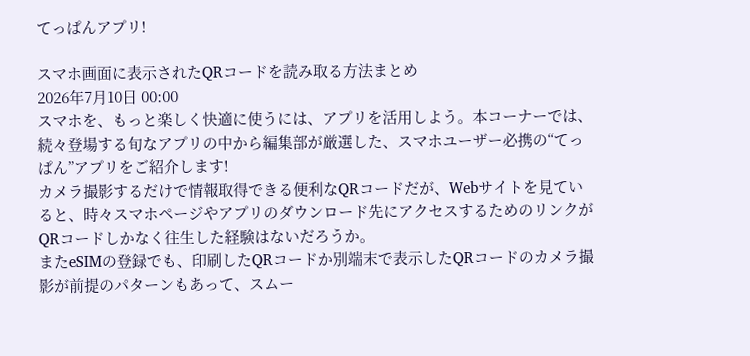てっぱんアプリ!

スマホ画面に表示されたQRコードを読み取る方法まとめ
2026年7月10日 00:00
スマホを、もっと楽しく快適に使うには、アプリを活用しよう。本コーナーでは、続々登場する旬なアプリの中から編集部が厳選した、スマホユーザー必携の“てっぱん”アプリをご紹介します!
カメラ撮影するだけで情報取得できる便利なQRコードだが、Webサイトを見ていると、時々スマホページやアプリのダウンロード先にアクセスするためのリンクがQRコードしかなく往生した経験はないだろうか。
またeSIMの登録でも、印刷したQRコードか別端末で表示したQRコードのカメラ撮影が前提のパターンもあって、スムー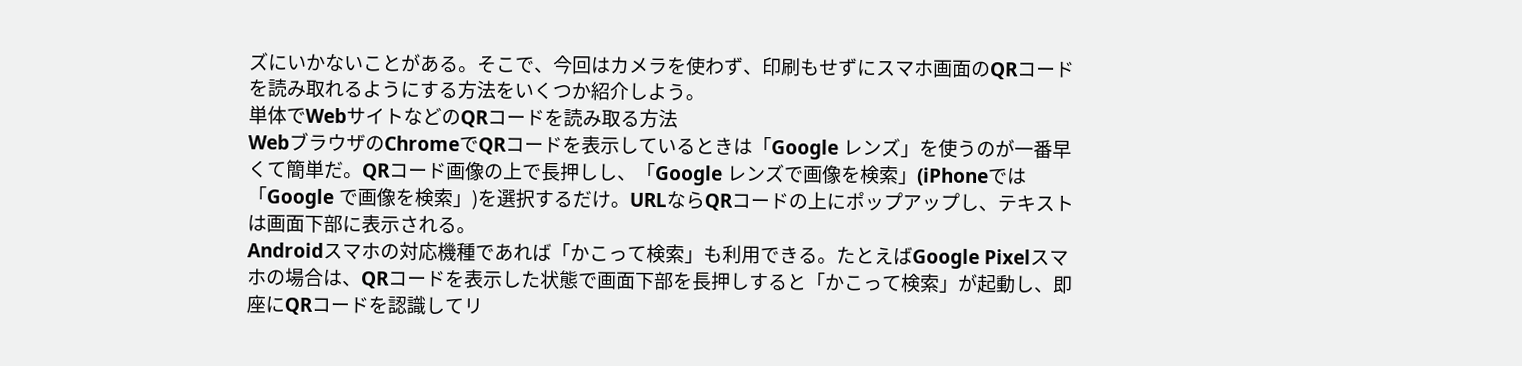ズにいかないことがある。そこで、今回はカメラを使わず、印刷もせずにスマホ画面のQRコードを読み取れるようにする方法をいくつか紹介しよう。
単体でWebサイトなどのQRコードを読み取る方法
WebブラウザのChromeでQRコードを表示しているときは「Google レンズ」を使うのが一番早くて簡単だ。QRコード画像の上で長押しし、「Google レンズで画像を検索」(iPhoneでは「Google で画像を検索」)を選択するだけ。URLならQRコードの上にポップアップし、テキストは画面下部に表示される。
Androidスマホの対応機種であれば「かこって検索」も利用できる。たとえばGoogle Pixelスマホの場合は、QRコードを表示した状態で画面下部を長押しすると「かこって検索」が起動し、即座にQRコードを認識してリ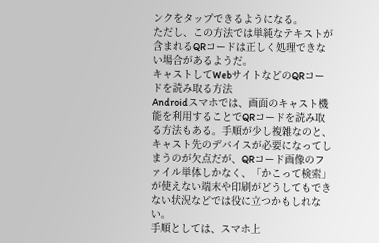ンクをタップできるようになる。
ただし、この方法では単純なテキストが含まれるQRコードは正しく処理できない場合があるようだ。
キャストしてWebサイトなどのQRコードを読み取る方法
Androidスマホでは、画面のキャスト機能を利用することでQRコードを読み取る方法もある。手順が少し複雑なのと、キャスト先のデバイスが必要になってしまうのが欠点だが、QRコード画像のファイル単体しかなく、「かこって検索」が使えない端末や印刷がどうしてもできない状況などでは役に立つかもしれない。
手順としては、スマホ上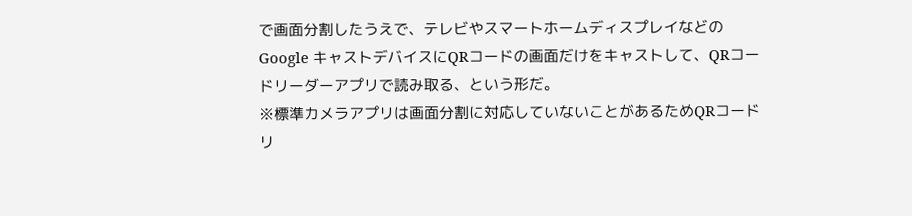で画面分割したうえで、テレビやスマートホームディスプレイなどのGoogle キャストデバイスにQRコードの画面だけをキャストして、QRコードリーダーアプリで読み取る、という形だ。
※標準カメラアプリは画面分割に対応していないことがあるためQRコードリ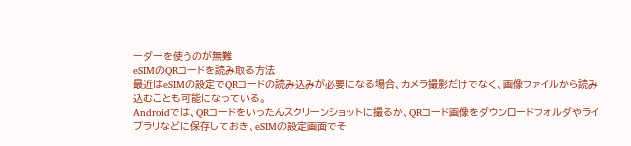ーダーを使うのが無難
eSIMのQRコードを読み取る方法
最近はeSIMの設定でQRコードの読み込みが必要になる場合、カメラ撮影だけでなく、画像ファイルから読み込むことも可能になっている。
Androidでは、QRコードをいったんスクリーンショットに撮るか、QRコード画像をダウンロードフォルダやライブラリなどに保存しておき、eSIMの設定画面でそ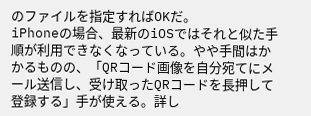のファイルを指定すればOKだ。
iPhoneの場合、最新のiOSではそれと似た手順が利用できなくなっている。やや手間はかかるものの、「QRコード画像を自分宛てにメール送信し、受け取ったQRコードを長押して登録する」手が使える。詳し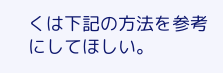くは下記の方法を参考にしてほしい。